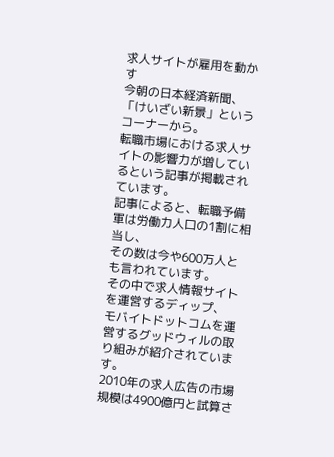求人サイトが雇用を動かす
今朝の日本経済新聞、「けいざい新景」というコーナーから。
転職市場における求人サイトの影響力が増しているという記事が掲載されています。
記事によると、転職予備軍は労働力人口の1割に相当し、
その数は今や600万人とも言われています。
その中で求人情報サイトを運営するディップ、
モバイトドットコムを運営するグッドウィルの取り組みが紹介されています。
2010年の求人広告の市場規模は4900億円と試算さ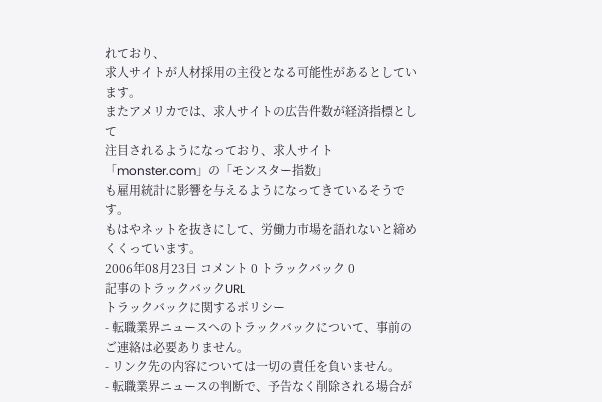れており、
求人サイトが人材採用の主役となる可能性があるとしています。
またアメリカでは、求人サイトの広告件数が経済指標として
注目されるようになっており、求人サイト「monster.com」の「モンスター指数」
も雇用統計に影響を与えるようになってきているそうです。
もはやネットを抜きにして、労働力市場を語れないと締めくくっています。
2006年08月23日 コメント 0 トラックバック 0
記事のトラックバックURL
トラックバックに関するポリシー
- 転職業界ニュースへのトラックバックについて、事前のご連絡は必要ありません。
- リンク先の内容については一切の責任を負いません。
- 転職業界ニュースの判断で、予告なく削除される場合が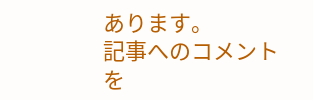あります。
記事へのコメントを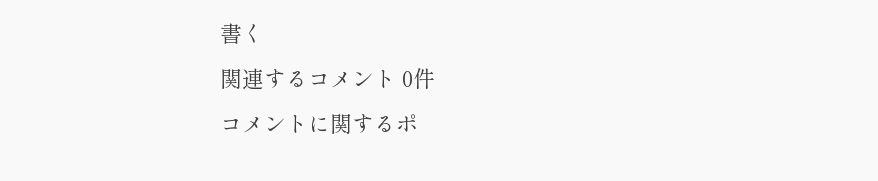書く
関連するコメント 0件
コメントに関するポ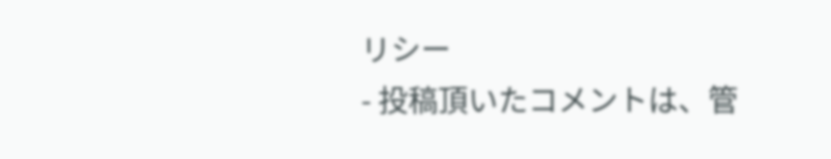リシー
- 投稿頂いたコメントは、管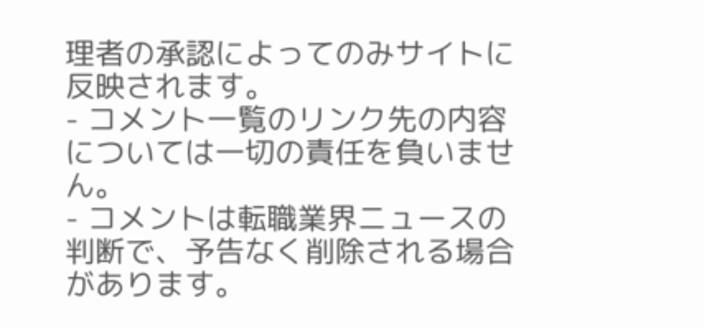理者の承認によってのみサイトに反映されます。
- コメント一覧のリンク先の内容については一切の責任を負いません。
- コメントは転職業界ニュースの判断で、予告なく削除される場合があります。